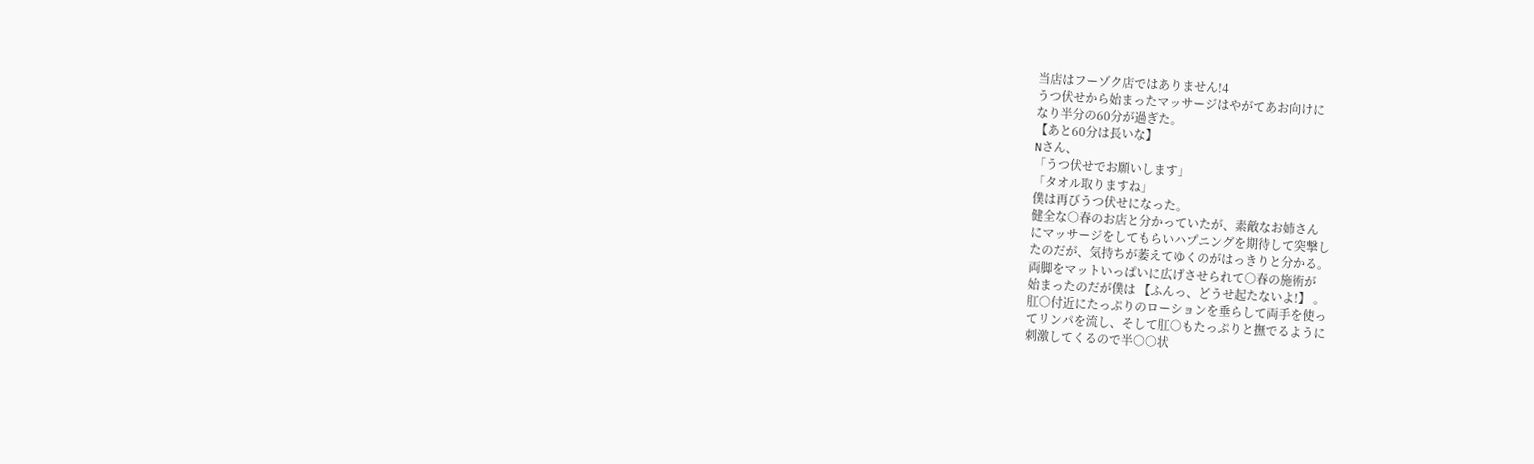当店はフーゾク店ではありません!4
うつ伏せから始まったマッサージはやがてあお向けに
なり半分の60分が過ぎた。
【あと60分は長いな】
Nさん、
「うつ伏せでお願いします」
「タオル取りますね」
僕は再びうつ伏せになった。
健全な○春のお店と分かっていたが、素敵なお姉さん
にマッサージをしてもらいハプニングを期待して突撃し
たのだが、気持ちが萎えてゆくのがはっきりと分かる。
両脚をマットいっぱいに広げさせられて○春の施術が
始まったのだが僕は 【ふんっ、どうせ起たないよ!】 。
肛○付近にたっぷりのローションを垂らして両手を使っ
てリンパを流し、そして肛○もたっぷりと撫でるように
刺激してくるので半○○状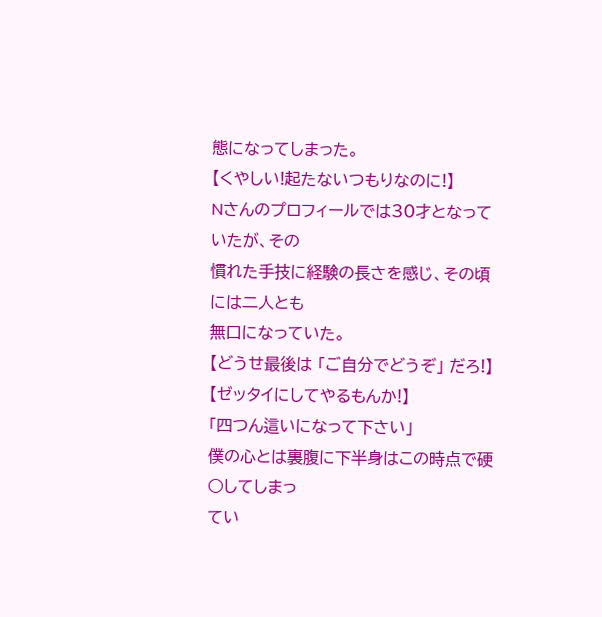態になってしまった。
【くやしい!起たないつもりなのに!】
Nさんのプロフィールでは30才となっていたが、その
慣れた手技に経験の長さを感じ、その頃には二人とも
無口になっていた。
【どうせ最後は 「ご自分でどうぞ」 だろ!】
【ゼッタイにしてやるもんか!】
「四つん這いになって下さい」
僕の心とは裏腹に下半身はこの時点で硬○してしまっ
てい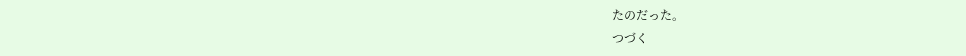たのだった。
つづく